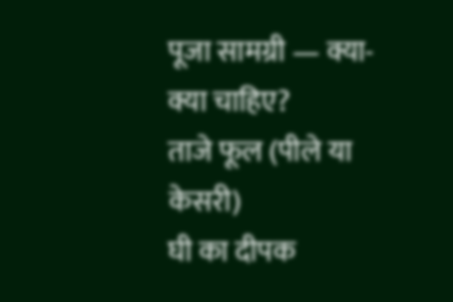पूजा सामग्री — क्या-क्या चाहिए?
ताजे फूल (पीले या केसरी)
घी का दीपक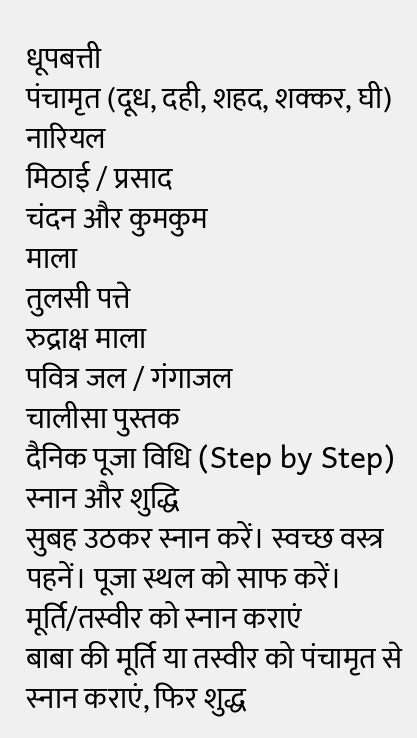धूपबत्ती
पंचामृत (दूध, दही, शहद, शक्कर, घी)
नारियल
मिठाई / प्रसाद
चंदन और कुमकुम
माला
तुलसी पत्ते
रुद्राक्ष माला
पवित्र जल / गंगाजल
चालीसा पुस्तक
दैनिक पूजा विधि (Step by Step)
स्नान और शुद्धि
सुबह उठकर स्नान करें। स्वच्छ वस्त्र पहनें। पूजा स्थल को साफ करें।
मूर्ति/तस्वीर को स्नान कराएं
बाबा की मूर्ति या तस्वीर को पंचामृत से स्नान कराएं, फिर शुद्ध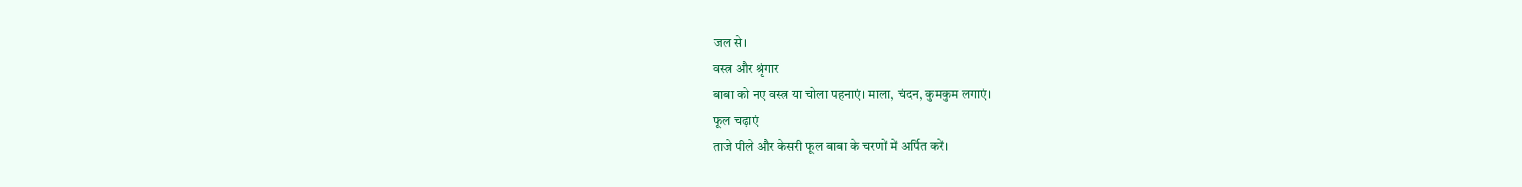जल से।
वस्त्र और श्रृंगार
बाबा को नए वस्त्र या चोला पहनाएं। माला, चंदन, कुमकुम लगाएं।
फूल चढ़ाएं
ताजे पीले और केसरी फूल बाबा के चरणों में अर्पित करें।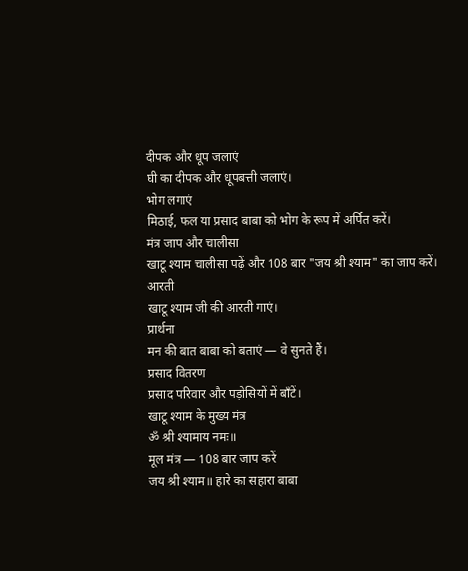दीपक और धूप जलाएं
घी का दीपक और धूपबत्ती जलाएं।
भोग लगाएं
मिठाई, फल या प्रसाद बाबा को भोग के रूप में अर्पित करें।
मंत्र जाप और चालीसा
खाटू श्याम चालीसा पढ़ें और 108 बार "जय श्री श्याम" का जाप करें।
आरती
खाटू श्याम जी की आरती गाएं।
प्रार्थना
मन की बात बाबा को बताएं — वे सुनते हैं।
प्रसाद वितरण
प्रसाद परिवार और पड़ोसियों में बाँटें।
खाटू श्याम के मुख्य मंत्र
ॐ श्री श्यामाय नमः॥
मूल मंत्र — 108 बार जाप करें
जय श्री श्याम॥ हारे का सहारा बाबा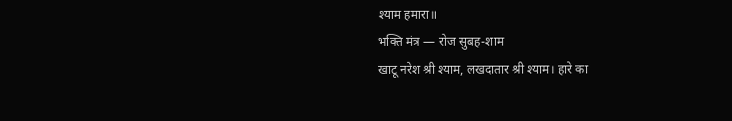श्याम हमारा॥
भक्ति मंत्र — रोज सुबह-शाम
खाटू नरेश श्री श्याम, लखदातार श्री श्याम। हारे का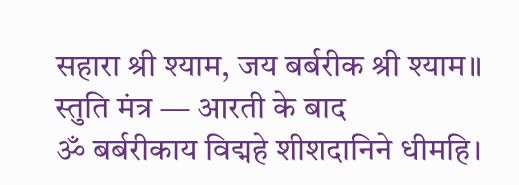सहारा श्री श्याम, जय बर्बरीक श्री श्याम॥
स्तुति मंत्र — आरती के बाद
ॐ बर्बरीकाय विद्महे शीशदानिने धीमहि।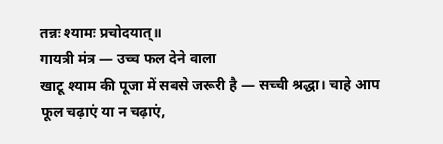तन्नः श्यामः प्रचोदयात्॥
गायत्री मंत्र — उच्च फल देने वाला
खाटू श्याम की पूजा में सबसे जरूरी है — सच्ची श्रद्धा। चाहे आप फूल चढ़ाएं या न चढ़ाएं,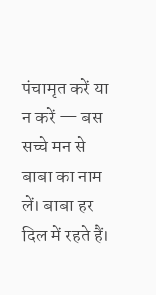पंचामृत करें या न करें — बस सच्चे मन से बाबा का नाम लें। बाबा हर दिल में रहते हैं।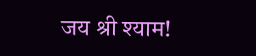जय श्री श्याम!